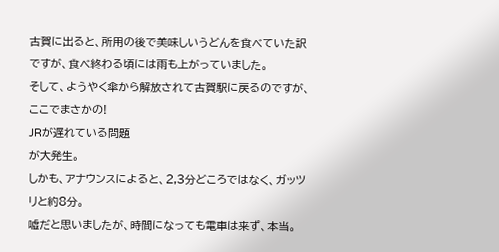古賀に出ると、所用の後で美味しいうどんを食べていた訳ですが、食べ終わる頃には雨も上がっていました。
そして、ようやく傘から解放されて古賀駅に戻るのですが、ここでまさかの!
JRが遅れている問題
が大発生。
しかも、アナウンスによると、2,3分どころではなく、ガッツリと約8分。
嘘だと思いましたが、時間になっても電車は来ず、本当。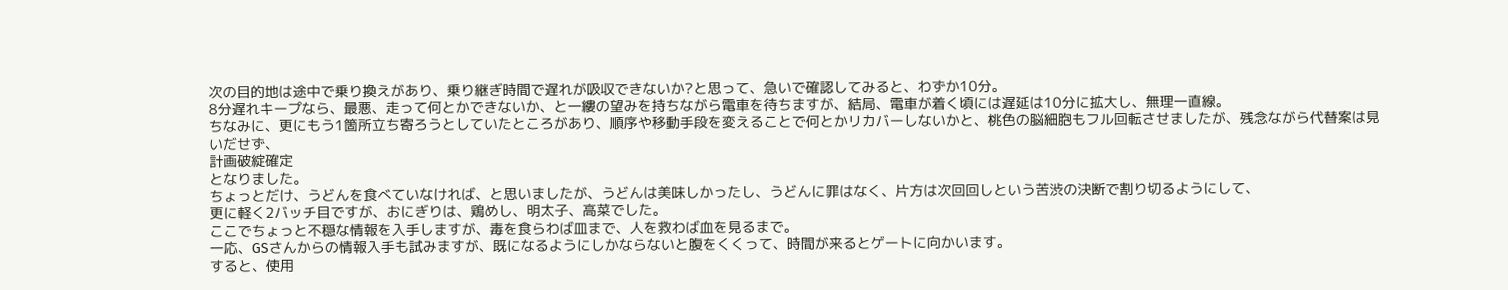次の目的地は途中で乗り換えがあり、乗り継ぎ時間で遅れが吸収できないか?と思って、急いで確認してみると、わずか10分。
8分遅れキープなら、最悪、走って何とかできないか、と一縷の望みを持ちながら電車を待ちますが、結局、電車が着く頃には遅延は10分に拡大し、無理一直線。
ちなみに、更にもう1箇所立ち寄ろうとしていたところがあり、順序や移動手段を変えることで何とかリカバーしないかと、桃色の脳細胞もフル回転させましたが、残念ながら代替案は見いだせず、
計画破綻確定
となりました。
ちょっとだけ、うどんを食べていなければ、と思いましたが、うどんは美味しかったし、うどんに罪はなく、片方は次回回しという苦渋の決断で割り切るようにして、
更に軽く2バッチ目ですが、おにぎりは、鶏めし、明太子、高菜でした。
ここでちょっと不穏な情報を入手しますが、毒を食らわば皿まで、人を救わば血を見るまで。
一応、GSさんからの情報入手も試みますが、既になるようにしかならないと腹をくくって、時間が来るとゲートに向かいます。
すると、使用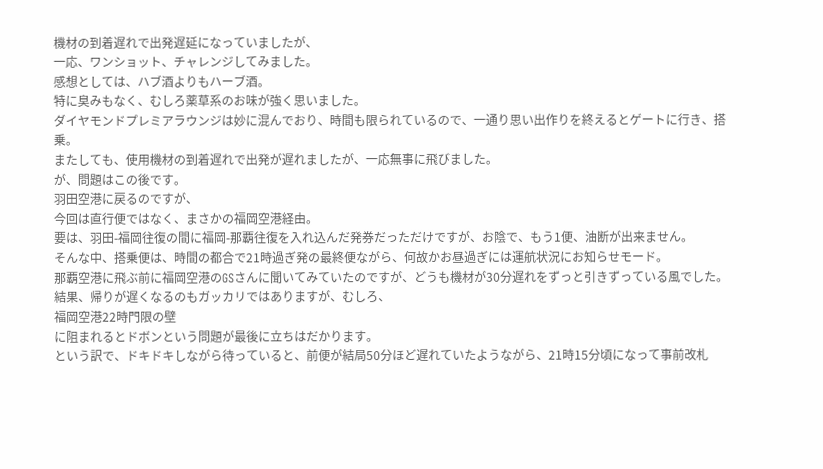機材の到着遅れで出発遅延になっていましたが、
一応、ワンショット、チャレンジしてみました。
感想としては、ハブ酒よりもハーブ酒。
特に臭みもなく、むしろ薬草系のお味が強く思いました。
ダイヤモンドプレミアラウンジは妙に混んでおり、時間も限られているので、一通り思い出作りを終えるとゲートに行き、搭乗。
またしても、使用機材の到着遅れで出発が遅れましたが、一応無事に飛びました。
が、問題はこの後です。
羽田空港に戻るのですが、
今回は直行便ではなく、まさかの福岡空港経由。
要は、羽田-福岡往復の間に福岡-那覇往復を入れ込んだ発券だっただけですが、お陰で、もう1便、油断が出来ません。
そんな中、搭乗便は、時間の都合で21時過ぎ発の最終便ながら、何故かお昼過ぎには運航状況にお知らせモード。
那覇空港に飛ぶ前に福岡空港のGSさんに聞いてみていたのですが、どうも機材が30分遅れをずっと引きずっている風でした。
結果、帰りが遅くなるのもガッカリではありますが、むしろ、
福岡空港22時門限の壁
に阻まれるとドボンという問題が最後に立ちはだかります。
という訳で、ドキドキしながら待っていると、前便が結局50分ほど遅れていたようながら、21時15分頃になって事前改札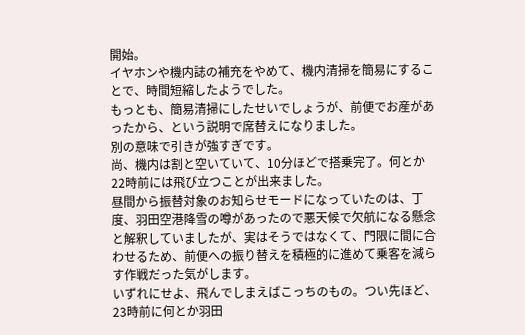開始。
イヤホンや機内誌の補充をやめて、機内清掃を簡易にすることで、時間短縮したようでした。
もっとも、簡易清掃にしたせいでしょうが、前便でお産があったから、という説明で席替えになりました。
別の意味で引きが強すぎです。
尚、機内は割と空いていて、10分ほどで搭乗完了。何とか22時前には飛び立つことが出来ました。
昼間から振替対象のお知らせモードになっていたのは、丁度、羽田空港降雪の噂があったので悪天候で欠航になる懸念と解釈していましたが、実はそうではなくて、門限に間に合わせるため、前便への振り替えを積極的に進めて乗客を減らす作戦だった気がします。
いずれにせよ、飛んでしまえばこっちのもの。つい先ほど、23時前に何とか羽田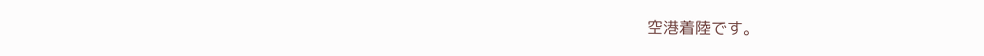空港着陸です。